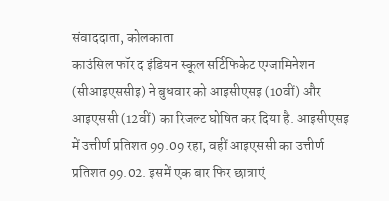संवाददाता, कोलकाता
काउंसिल फॉर द इंडियन स्कूल सर्टिफिकेट एग्जामिनेशन (सीआइएससीइ) ने बुधवार को आइसीएसइ (10वीं) और आइएससी (12वीं) का रिजल्ट घोषित कर दिया है. आइसीएसइ में उत्तीर्ण प्रतिशत 99.09 रहा, वहीं आइएससी का उत्तीर्ण प्रतिशत 99.02. इसमें एक बार फिर छात्राएं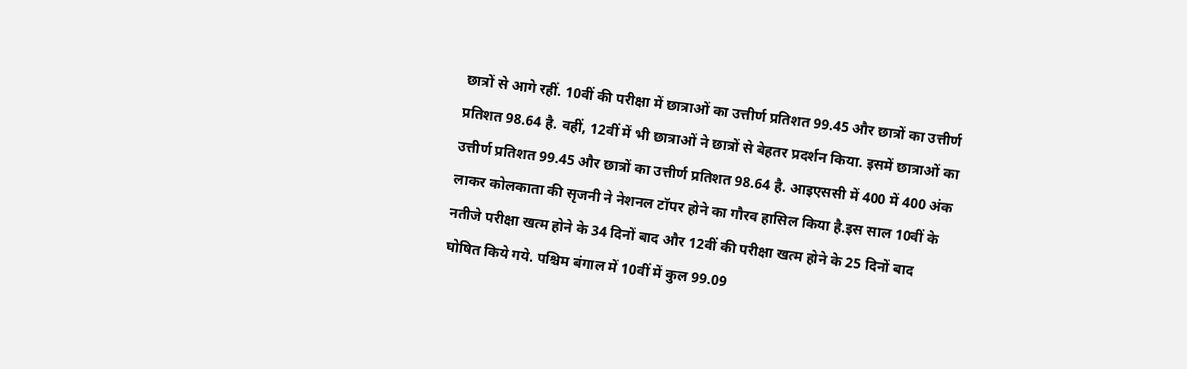छात्रों से आगे रहीं. 10वीं की परीक्षा में छात्राओं का उत्तीर्ण प्रतिशत 99.45 और छात्रों का उत्तीर्ण प्रतिशत 98.64 है. वहीं, 12वीं में भी छात्राओं ने छात्रों से बेहतर प्रदर्शन किया. इसमें छात्राओं का उत्तीर्ण प्रतिशत 99.45 और छात्रों का उत्तीर्ण प्रतिशत 98.64 है. आइएससी में 400 में 400 अंक लाकर कोलकाता की सृजनी ने नेशनल टॉपर होने का गौरव हासिल किया है.इस साल 10वीं के नतीजे परीक्षा खत्म होने के 34 दिनों बाद और 12वीं की परीक्षा खत्म होने के 25 दिनों बाद घोषित किये गये. पश्चिम बंगाल में 10वीं में कुल 99.09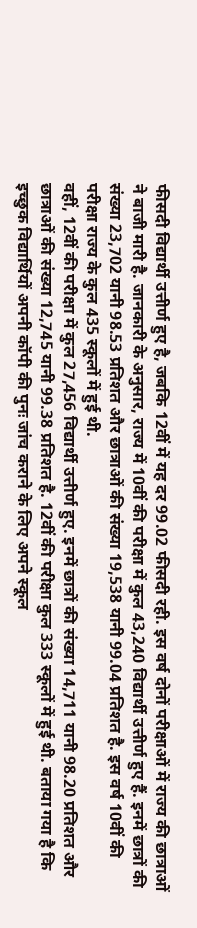फीसदी विद्यार्थी उत्तीर्ण हुए है, जबकि 12वीं में यह दर 99.02 फीसदी रही. इस वर्ष दोनों परीक्षाओं में राज्य की छात्राओं ने बाजी मारी है. जानकारी के अनुसार, राज्य में 10वीं की परीक्षा में कुल 43,240 विद्यार्थी उत्तीर्ण हुए हैं. इनमें छात्रों की संख्या 23,702 यानी 98.53 प्रतिशत और छात्राओं की संख्या 19,538 यानी 99.04 प्रतिशत है. इस वर्ष 10वीं की परीक्षा राज्य के कुल 435 स्कूलों में हुई थी.
वहीं, 12वीं की परीक्षा में कुल 27,456 विद्यार्थी उत्तीर्ण हुए. इनमें छात्रों की संख्या 14,711 यानी 98.20 प्रतिशत और छात्राओं की संख्या 12,745 यानी 99.38 प्रतिशत है. 12वीं की परीक्षा कुल 333 स्कूलों में हुई थी. बताया गया है कि इच्छुक विद्यार्थियों अपनी कॉपी की पुनः जांच कराने के लिए अपने स्कूल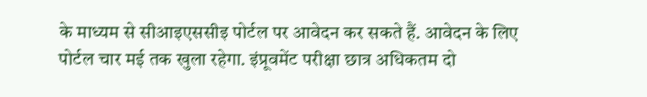के माध्यम से सीआइएससीइ पोर्टल पर आवेदन कर सकते हैं. आवेदन के लिए पोर्टल चार मई तक खुला रहेगा. इंप्रूवमेंट परीक्षा छात्र अधिकतम दो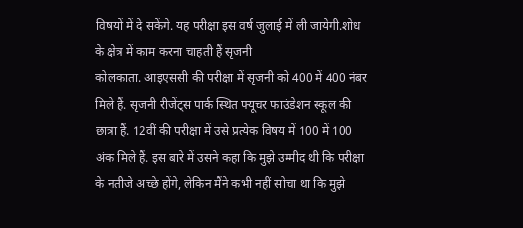विषयों में दे सकेंगे. यह परीक्षा इस वर्ष जुलाई में ली जायेगी.शोध के क्षेत्र में काम करना चाहती हैं सृजनी
कोलकाता. आइएससी की परीक्षा में सृजनी को 400 में 400 नंबर मिले हैं. सृजनी रीजेंट्स पार्क स्थित फ्यूचर फाउंडेशन स्कूल की छात्रा हैं. 12वीं की परीक्षा में उसे प्रत्येक विषय में 100 में 100 अंक मिले हैं. इस बारे में उसने कहा कि मुझे उम्मीद थी कि परीक्षा के नतीजे अच्छे होंगे, लेकिन मैंने कभी नहीं सोचा था कि मुझे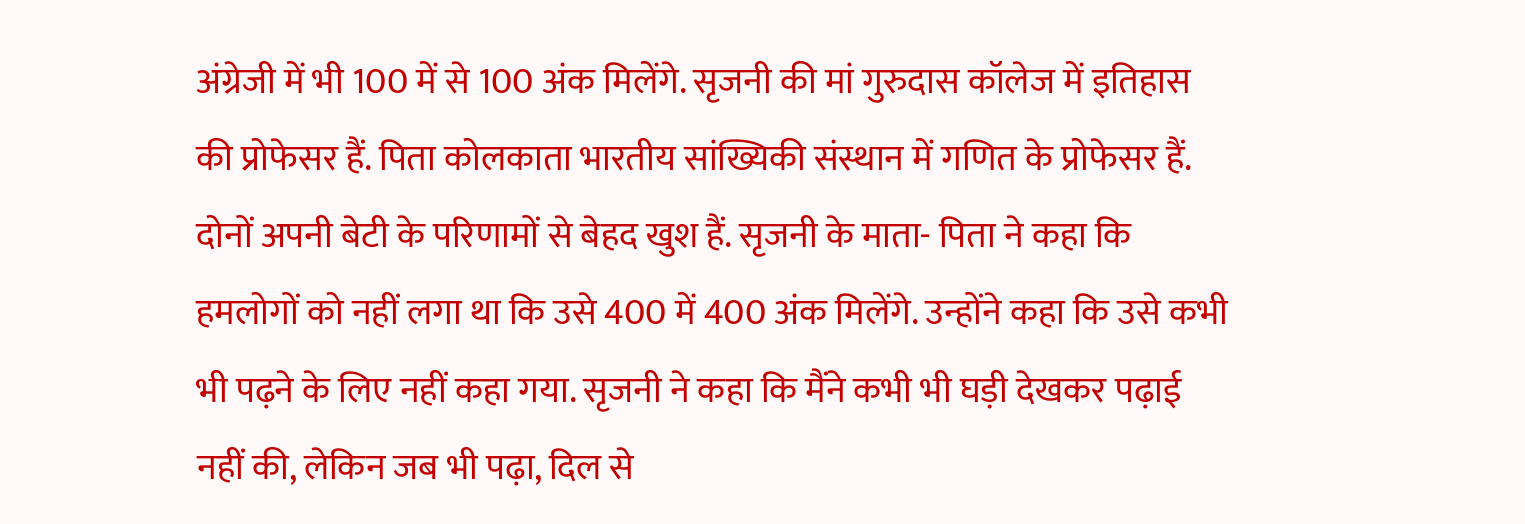अंग्रेजी में भी 100 में से 100 अंक मिलेंगे. सृजनी की मां गुरुदास कॉलेज में इतिहास की प्रोफेसर हैं. पिता कोलकाता भारतीय सांख्यिकी संस्थान में गणित के प्रोफेसर हैं. दोनों अपनी बेटी के परिणामों से बेहद खुश हैं. सृजनी के माता- पिता ने कहा कि हमलोगों को नहीं लगा था कि उसे 400 में 400 अंक मिलेंगे. उन्होंने कहा कि उसे कभी भी पढ़ने के लिए नहीं कहा गया. सृजनी ने कहा कि मैंने कभी भी घड़ी देखकर पढ़ाई नहीं की, लेकिन जब भी पढ़ा, दिल से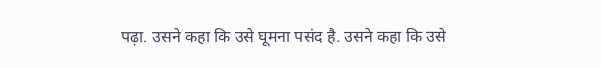पढ़ा. उसने कहा कि उसे घूमना पसंद है. उसने कहा कि उसे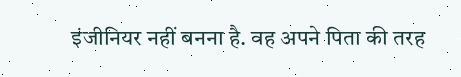इंजीनियर नहीं बनना है. वह अपने पिता की तरह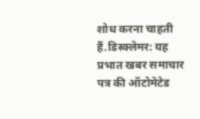शोध करना चाहती हैं.डिस्क्लेमर: यह प्रभात खबर समाचार पत्र की ऑटोमेटेड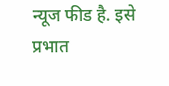न्यूज फीड है. इसे प्रभात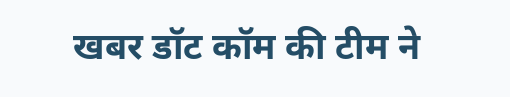खबर डॉट कॉम की टीम ने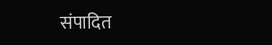संपादित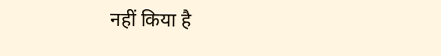नहीं किया है